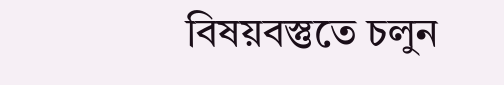বিষয়বস্তুতে চলুন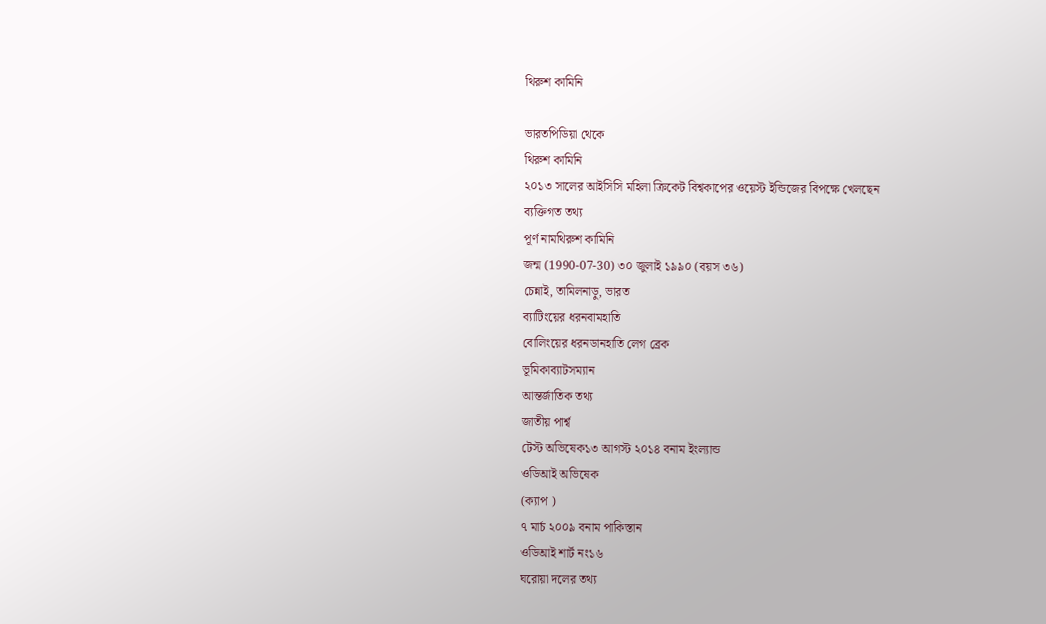থিরুশ কামিনি

ভারতপিডিয়া থেকে
থিরুশ কামিনি
২০১৩ সালের আইসিসি মহিলা ক্রিকেট বিশ্বকাপের ওয়েস্ট ইন্ডিজের বিপক্ষে খেলছেন
ব্যক্তিগত তথ্য
পূর্ণ নামথিরুশ কামিনি
জন্ম (1990-07-30) ৩০ জুলাই ১৯৯০ (বয়স ৩৬)
চেন্নাই, তামিলনাড়ু, ভারত
ব্যাটিংয়ের ধরনবামহাতি
বোলিংয়ের ধরনডানহাতি লেগ ব্রেক
ভূমিকাব্যাটসম্যান
আন্তর্জাতিক তথ্য
জাতীয় পার্শ্ব
টেস্ট অভিষেক১৩ আগস্ট ২০১৪ বনাম ইংল্যান্ড
ওডিআই অভিষেক
(ক্যাপ )
৭ মার্চ ২০০৯ বনাম পাকিস্তান
ওডিআই শার্ট নং১৬
ঘরোয়া দলের তথ্য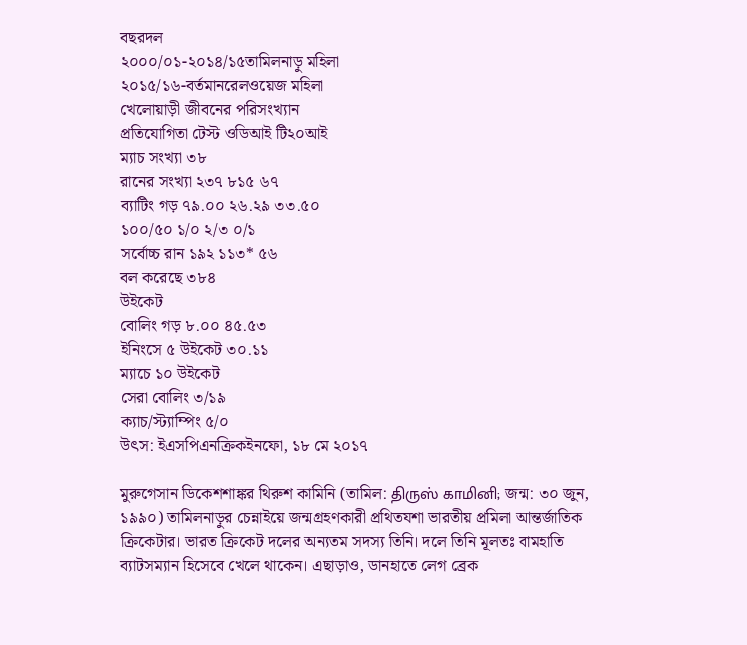বছরদল
২০০০/০১-২০১৪/১৫তামিলনাড়ু মহিলা
২০১৫/১৬-বর্তমানরেলওয়েজ মহিলা
খেলোয়াড়ী জীবনের পরিসংখ্যান
প্রতিযোগিতা টেস্ট ওডিআই টি২০আই
ম্যাচ সংখ্যা ৩৮
রানের সংখ্যা ২৩৭ ৮১৫ ৬৭
ব্যাটিং গড় ৭৯.০০ ২৬.২৯ ৩৩.৫০
১০০/৫০ ১/০ ২/৩ ০/১
সর্বোচ্চ রান ১৯২ ১১৩* ৫৬
বল করেছে ৩৮৪
উইকেট
বোলিং গড় ৮.০০ ৪৫.৫৩
ইনিংসে ৫ উইকেট ৩০.১১
ম্যাচে ১০ উইকেট
সেরা বোলিং ৩/১৯
ক্যাচ/স্ট্যাম্পিং ৫/০
উৎস: ইএসপিএনক্রিকইনফো, ১৮ মে ২০১৭

মুরুগেসান ডিকেশশাঙ্কর থিরুশ কামিনি (তামিল: திருஸ் காமினி; জন্ম: ৩০ জুন, ১৯৯০) তামিলনাড়ুর চেন্নাইয়ে জন্মগ্রহণকারী প্রথিতযশা ভারতীয় প্রমিলা আন্তর্জাতিক ক্রিকেটার। ভারত ক্রিকেট দলের অন্যতম সদস্য তিনি। দলে তিনি মূলতঃ বামহাতি ব্যাটসম্যান হিসেবে খেলে থাকেন। এছাড়াও, ডানহাতে লেগ ব্রেক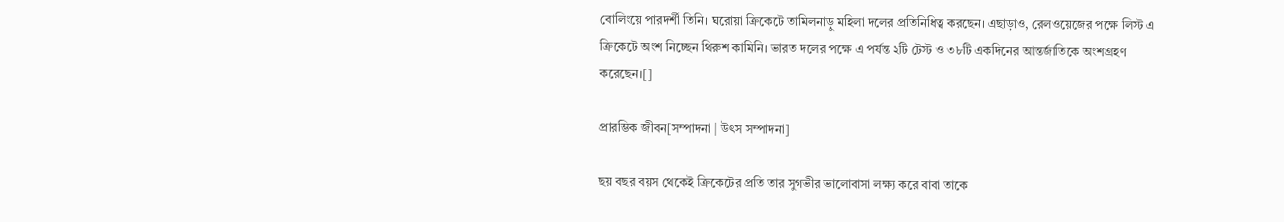বোলিংয়ে পারদর্শী তিনি। ঘরোয়া ক্রিকেটে তামিলনাড়ু মহিলা দলের প্রতিনিধিত্ব করছেন। এছাড়াও, রেলওয়েজের পক্ষে লিস্ট এ ক্রিকেটে অংশ নিচ্ছেন থিরুশ কামিনি। ভারত দলের পক্ষে এ পর্যন্ত ২টি টেস্ট ও ৩৮টি একদিনের আন্তর্জাতিকে অংশগ্রহণ করেছেন।[]

প্রারম্ভিক জীবন[সম্পাদনা | উৎস সম্পাদনা]

ছয় বছর বয়স থেকেই ক্রিকেটের প্রতি তার সুগভীর ভালোবাসা লক্ষ্য করে বাবা তাকে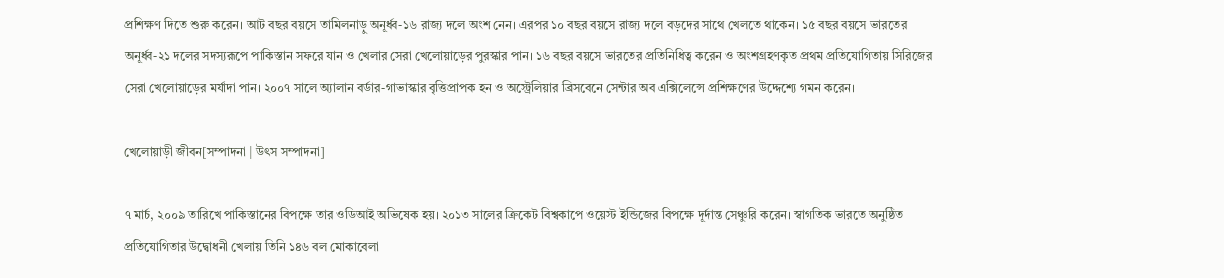প্রশিক্ষণ দিতে শুরু করেন। আট বছর বয়সে তামিলনাড়ু অনূর্ধ্ব-১৬ রাজ্য দলে অংশ নেন। এরপর ১০ বছর বয়সে রাজ্য দলে বড়দের সাথে খেলতে থাকেন। ১৫ বছর বয়সে ভারতের অনূর্ধ্ব-২১ দলের সদস্যরূপে পাকিস্তান সফরে যান ও খেলার সেরা খেলোয়াড়ের পুরস্কার পান। ১৬ বছর বয়সে ভারতের প্রতিনিধিত্ব করেন ও অংশগ্রহণকৃত প্রথম প্রতিযোগিতায় সিরিজের সেরা খেলোয়াড়ের মর্যাদা পান। ২০০৭ সালে অ্যালান বর্ডার-গাভাস্কার বৃত্তিপ্রাপক হন ও অস্ট্রেলিয়ার ব্রিসবেনে সেন্টার অব এক্সিলেন্সে প্রশিক্ষণের উদ্দেশ্যে গমন করেন।

খেলোয়াড়ী জীবন[সম্পাদনা | উৎস সম্পাদনা]

৭ মার্চ, ২০০৯ তারিখে পাকিস্তানের বিপক্ষে তার ওডিআই অভিষেক হয়। ২০১৩ সালের ক্রিকেট বিশ্বকাপে ওয়েস্ট ইন্ডিজের বিপক্ষে দূর্দান্ত সেঞ্চুরি করেন। স্বাগতিক ভারতে অনুষ্ঠিত প্রতিযোগিতার উদ্বোধনী খেলায় তিনি ১৪৬ বল মোকাবেলা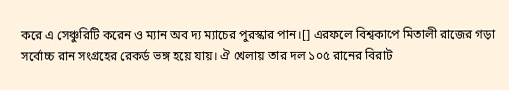করে এ সেঞ্চুরিটি করেন ও ম্যান অব দ্য ম্যাচের পুরস্কার পান।[] এরফলে বিশ্বকাপে মিতালী রাজের গড়া সর্বোচ্চ রান সংগ্রহের রেকর্ড ভঙ্গ হয়ে যায়। ঐ খেলায় তার দল ১০৫ রানের বিরাট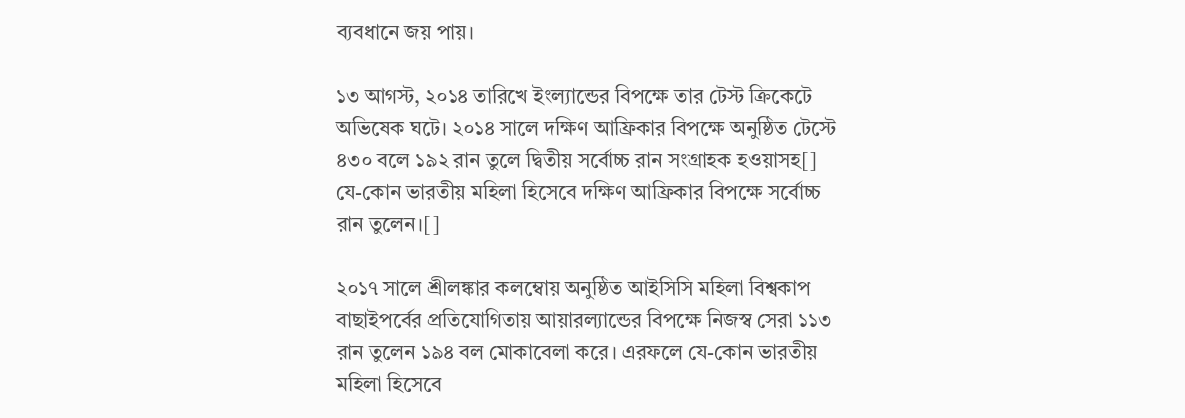ব্যবধানে জয় পায়।

১৩ আগস্ট, ২০১৪ তারিখে ইংল্যান্ডের বিপক্ষে তার টেস্ট ক্রিকেটে অভিষেক ঘটে। ২০১৪ সালে দক্ষিণ আফ্রিকার বিপক্ষে অনুষ্ঠিত টেস্টে ৪৩০ বলে ১৯২ রান তুলে দ্বিতীয় সর্বোচ্চ রান সংগ্রাহক হওয়াসহ[] যে-কোন ভারতীয় মহিলা হিসেবে দক্ষিণ আফ্রিকার বিপক্ষে সর্বোচ্চ রান তুলেন।[]

২০১৭ সালে শ্রীলঙ্কার কলম্বোয় অনুষ্ঠিত আইসিসি মহিলা বিশ্বকাপ বাছাইপর্বের প্রতিযোগিতায় আয়ারল্যান্ডের বিপক্ষে নিজস্ব সেরা ১১৩ রান তুলেন ১৯৪ বল মোকাবেলা করে। এরফলে যে-কোন ভারতীয় মহিলা হিসেবে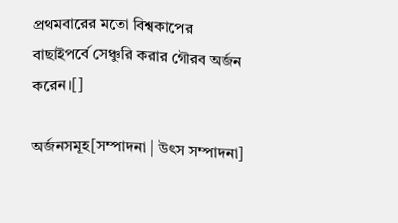প্রথমবারের মতো বিশ্বকাপের বাছাইপর্বে সেঞ্চুরি করার গৌরব অর্জন করেন।[]

অর্জনসমূহ[সম্পাদনা | উৎস সম্পাদনা]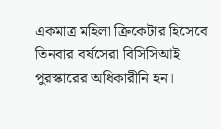একমাত্র মহিলা ক্রিকেটার হিসেবে তিনবার বর্ষসেরা বিসিসিআই পুরস্কারের অধিকারীনি হন।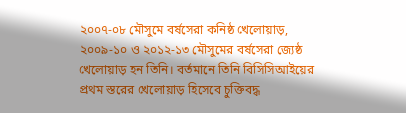২০০৭-০৮ মৌসুমে বর্ষসেরা কনিষ্ঠ খেলোয়াড়, ২০০৯-১০ ও ২০১২-১৩ মৌসুমের বর্ষসেরা জ্যেষ্ঠ খেলোয়াড় হন তিনি। বর্তমানে তিনি বিসিসিআইয়ের প্রথম স্তরের খেলোয়াড় হিসেবে চুক্তিবদ্ধ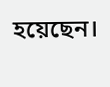হয়েছেন।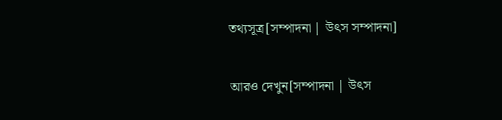তথ্যসূত্র[সম্পাদনা | উৎস সম্পাদনা]

আরও দেখুন[সম্পাদনা | উৎস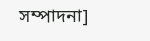সম্পাদনা]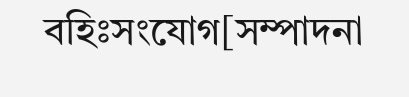বহিঃসংযোগ[সম্পাদনা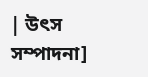| উৎস সম্পাদনা]